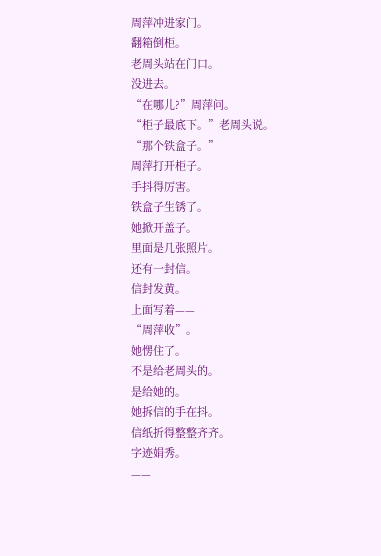周萍冲进家门。
翻箱倒柜。
老周头站在门口。
没进去。
“在哪儿?”周萍问。
“柜子最底下。”老周头说。
“那个铁盒子。”
周萍打开柜子。
手抖得厉害。
铁盒子生锈了。
她掀开盖子。
里面是几张照片。
还有一封信。
信封发黄。
上面写着——
“周萍收”。
她愣住了。
不是给老周头的。
是给她的。
她拆信的手在抖。
信纸折得整整齐齐。
字迹娟秀。
——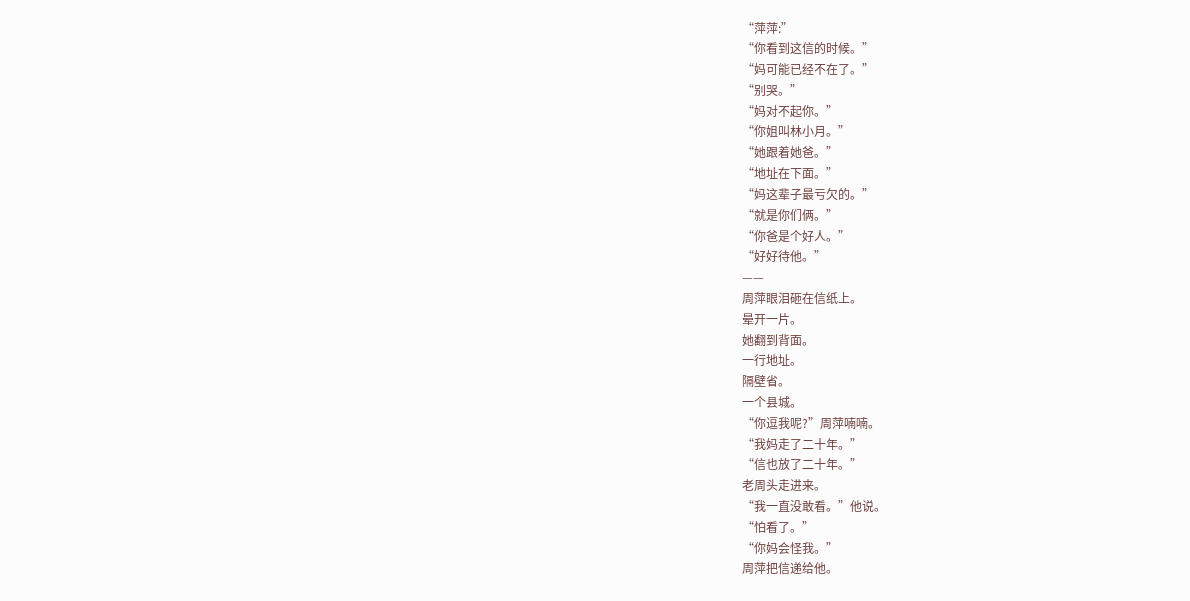“萍萍:”
“你看到这信的时候。”
“妈可能已经不在了。”
“别哭。”
“妈对不起你。”
“你姐叫林小月。”
“她跟着她爸。”
“地址在下面。”
“妈这辈子最亏欠的。”
“就是你们俩。”
“你爸是个好人。”
“好好待他。”
——
周萍眼泪砸在信纸上。
晕开一片。
她翻到背面。
一行地址。
隔壁省。
一个县城。
“你逗我呢?”周萍喃喃。
“我妈走了二十年。”
“信也放了二十年。”
老周头走进来。
“我一直没敢看。”他说。
“怕看了。”
“你妈会怪我。”
周萍把信递给他。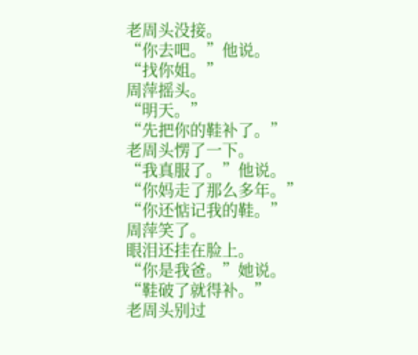老周头没接。
“你去吧。”他说。
“找你姐。”
周萍摇头。
“明天。”
“先把你的鞋补了。”
老周头愣了一下。
“我真服了。”他说。
“你妈走了那么多年。”
“你还惦记我的鞋。”
周萍笑了。
眼泪还挂在脸上。
“你是我爸。”她说。
“鞋破了就得补。”
老周头别过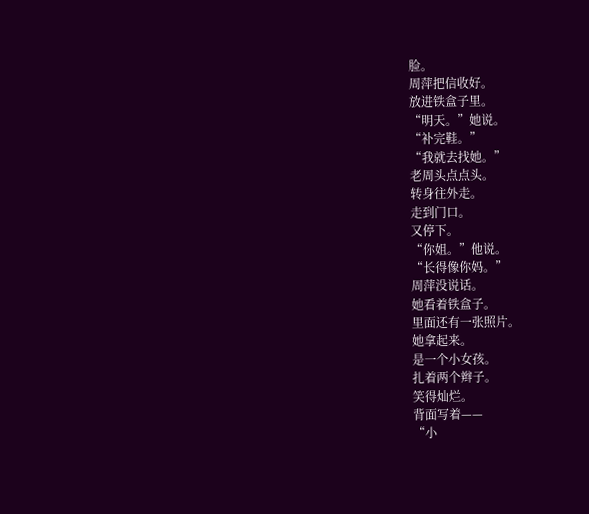脸。
周萍把信收好。
放进铁盒子里。
“明天。”她说。
“补完鞋。”
“我就去找她。”
老周头点点头。
转身往外走。
走到门口。
又停下。
“你姐。”他说。
“长得像你妈。”
周萍没说话。
她看着铁盒子。
里面还有一张照片。
她拿起来。
是一个小女孩。
扎着两个辫子。
笑得灿烂。
背面写着——
“小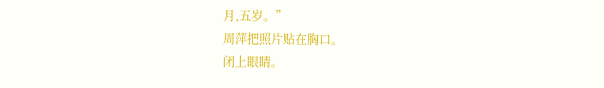月,五岁。”
周萍把照片贴在胸口。
闭上眼睛。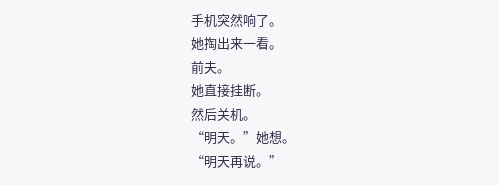手机突然响了。
她掏出来一看。
前夫。
她直接挂断。
然后关机。
“明天。”她想。
“明天再说。”